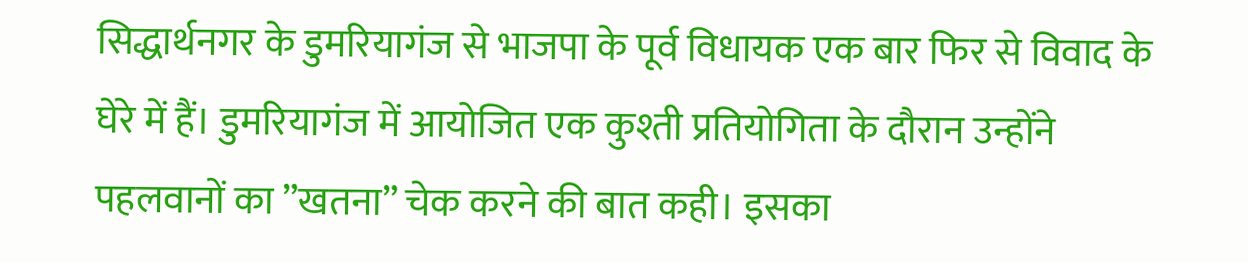सिद्धार्थनगर के डुमरियागंज से भाजपा के पूर्व विधायक एक बार फिर से विवाद के घेरे में हैं। डुमरियागंज में आयोजित एक कुश्ती प्रतियोगिता के दौरान उन्होंने पहलवानों का ”खतना” चेक करने की बात कही। इसका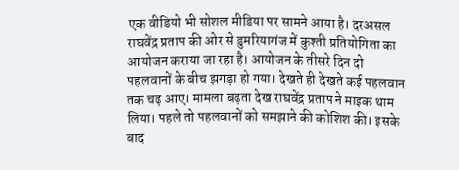एक वीडियो भी सोशल मीडिया पर सामने आया है। दरअसल राघवेंद्र प्रताप की ओर से डुमरियागंज में कुश्ती प्रतियोगिता का आयोजन कराया जा रहा है। आयोजन के तीसरे दिन दो पहलवानों के बीच झगड़ा हो गया। देखते ही देखते कई पहलवान तक चढ़ आए। मामला बढ़ता देख राघवेंद्र प्रताप ने माइक थाम लिया। पहले तो पहलवानों को समझाने की कोशिश की। इसके बाद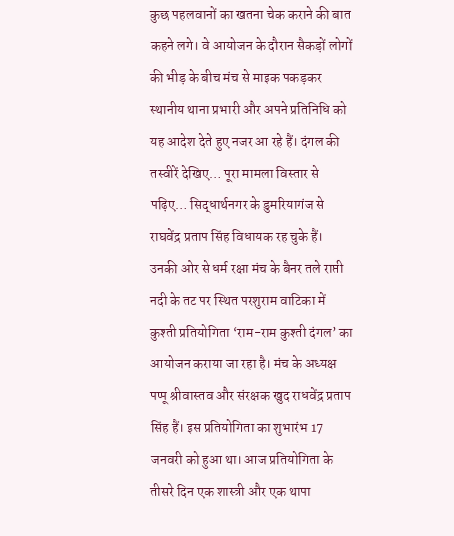कुछ पहलवानों का खतना चेक कराने की बात कहने लगे। वे आयोजन के दौरान सैकड़ों लोगों की भीड़ के बीच मंच से माइक पकड़कर स्थानीय थाना प्रभारी और अपने प्रतिनिधि को यह आदेश देते हुए नजर आ रहे हैं। दंगल की तस्वीरें देखिए… पूरा मामला विस्तार से पढ़िए… सिद्धार्थनगर के डुमरियागंज से राघवेंद्र प्रताप सिंह विधायक रह चुके हैं। उनकी ओर से धर्म रक्षा मंच के बैनर तले राप्ती नदी के तट पर स्थित परशुराम वाटिका में कुश्ती प्रतियोगिता ‘राम-राम कुश्ती दंगल’ का आयोजन कराया जा रहा है। मंच के अध्यक्ष पप्पू श्रीवास्तव और संरक्षक खुद राधवेंद्र प्रताप सिंह हैं। इस प्रतियोगिता का शुभारंभ 17 जनवरी को हुआ था। आज प्रतियोगिता के तीसरे दिन एक शास्त्री और एक थापा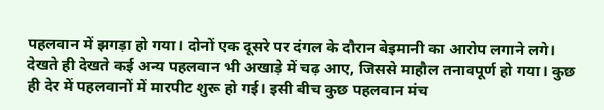पहलवान में झगड़ा हो गया। दोनों एक दूसरे पर दंगल के दौरान बेइमानी का आरोप लगाने लगे। देखते ही देखते कई अन्य पहलवान भी अखाड़े में चढ़ आए, जिससे माहौल तनावपूर्ण हो गया। कुछ ही देर में पहलवानों में मारपीट शुरू हो गई। इसी बीच कुछ पहलवान मंच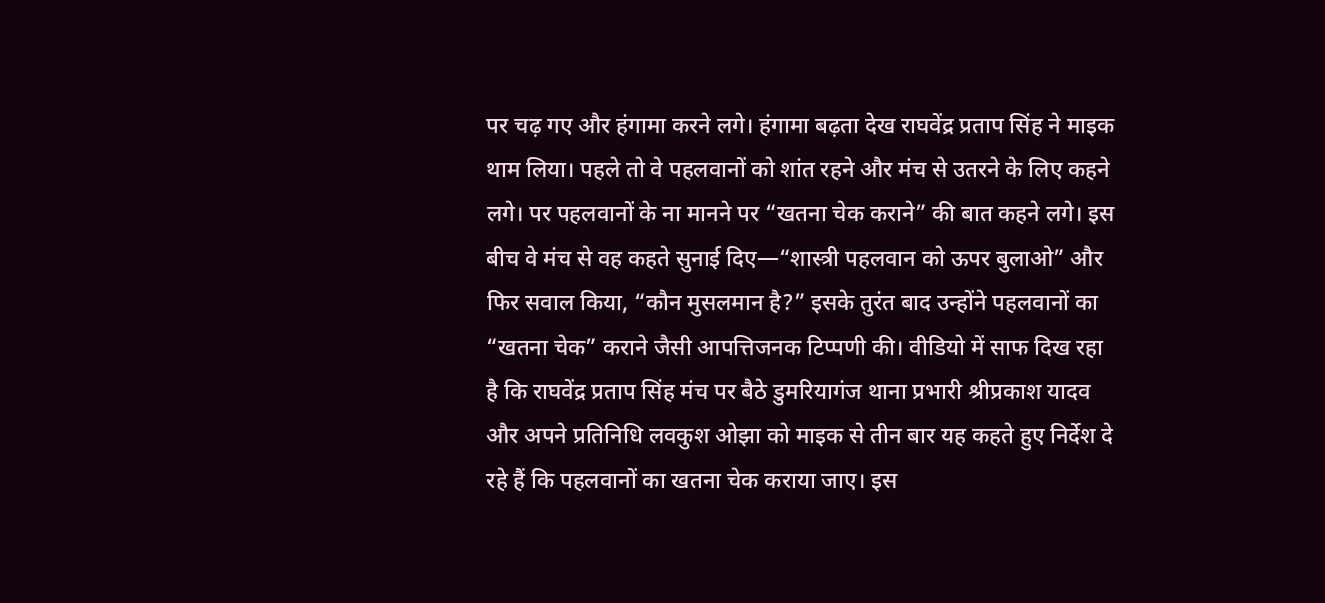पर चढ़ गए और हंगामा करने लगे। हंगामा बढ़ता देख राघवेंद्र प्रताप सिंह ने माइक थाम लिया। पहले तो वे पहलवानों को शांत रहने और मंच से उतरने के लिए कहने लगे। पर पहलवानों के ना मानने पर “खतना चेक कराने” की बात कहने लगे। इस बीच वे मंच से वह कहते सुनाई दिए—“शास्त्री पहलवान को ऊपर बुलाओ” और फिर सवाल किया, “कौन मुसलमान है?” इसके तुरंत बाद उन्होंने पहलवानों का “खतना चेक” कराने जैसी आपत्तिजनक टिप्पणी की। वीडियो में साफ दिख रहा है कि राघवेंद्र प्रताप सिंह मंच पर बैठे डुमरियागंज थाना प्रभारी श्रीप्रकाश यादव और अपने प्रतिनिधि लवकुश ओझा को माइक से तीन बार यह कहते हुए निर्देश दे रहे हैं कि पहलवानों का खतना चेक कराया जाए। इस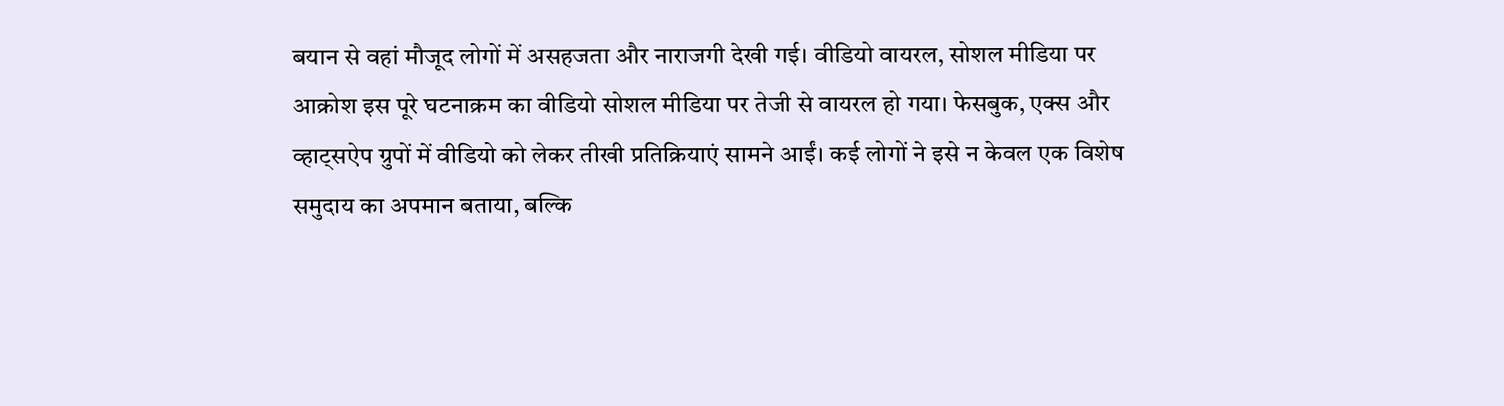बयान से वहां मौजूद लोगों में असहजता और नाराजगी देखी गई। वीडियो वायरल, सोशल मीडिया पर आक्रोश इस पूरे घटनाक्रम का वीडियो सोशल मीडिया पर तेजी से वायरल हो गया। फेसबुक, एक्स और व्हाट्सऐप ग्रुपों में वीडियो को लेकर तीखी प्रतिक्रियाएं सामने आईं। कई लोगों ने इसे न केवल एक विशेष समुदाय का अपमान बताया, बल्कि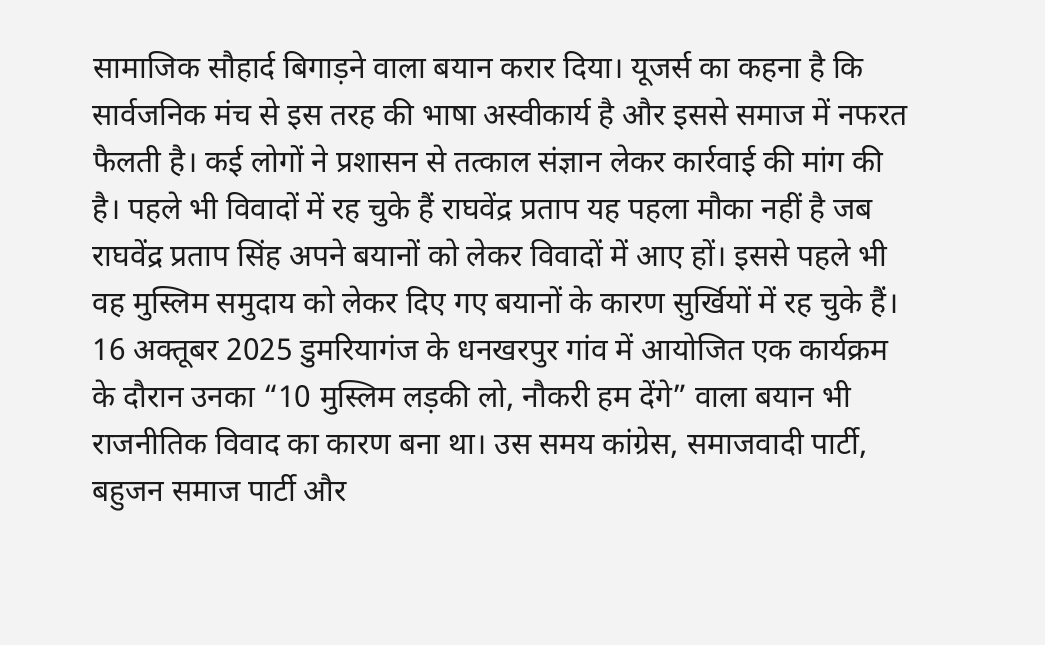सामाजिक सौहार्द बिगाड़ने वाला बयान करार दिया। यूजर्स का कहना है कि सार्वजनिक मंच से इस तरह की भाषा अस्वीकार्य है और इससे समाज में नफरत फैलती है। कई लोगों ने प्रशासन से तत्काल संज्ञान लेकर कार्रवाई की मांग की है। पहले भी विवादों में रह चुके हैं राघवेंद्र प्रताप यह पहला मौका नहीं है जब राघवेंद्र प्रताप सिंह अपने बयानों को लेकर विवादों में आए हों। इससे पहले भी वह मुस्लिम समुदाय को लेकर दिए गए बयानों के कारण सुर्खियों में रह चुके हैं। 16 अक्तूबर 2025 डुमरियागंज के धनखरपुर गांव में आयोजित एक कार्यक्रम के दौरान उनका “10 मुस्लिम लड़की लो, नौकरी हम देंगे” वाला बयान भी राजनीतिक विवाद का कारण बना था। उस समय कांग्रेस, समाजवादी पार्टी, बहुजन समाज पार्टी और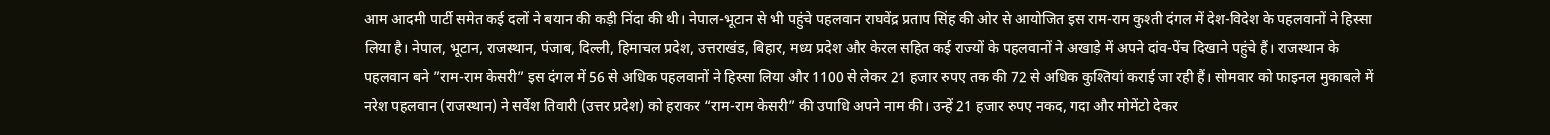आम आदमी पार्टी समेत कई दलों ने बयान की कड़ी निंदा की थी। नेपाल-भूटान से भी पहुंचे पहलवान राघवेंद्र प्रताप सिंह की ओर से आयोजित इस राम-राम कुश्ती दंगल में देश-विदेश के पहलवानों ने हिस्सा लिया है। नेपाल, भूटान, राजस्थान, पंजाब, दिल्ली, हिमाचल प्रदेश, उत्तराखंड, बिहार, मध्य प्रदेश और केरल सहित कई राज्यों के पहलवानों ने अखाड़े में अपने दांव-पेंच दिखाने पहुंचे हैं। राजस्थान के पहलवान बने ”राम-राम केसरी” इस दंगल में 56 से अधिक पहलवानों ने हिस्सा लिया और 1100 से लेकर 21 हजार रुपए तक की 72 से अधिक कुश्तियां कराई जा रही हैं। सोमवार को फाइनल मुकाबले में नरेश पहलवान (राजस्थान) ने सर्वेश तिवारी (उत्तर प्रदेश) को हराकर “राम-राम केसरी” की उपाधि अपने नाम की। उन्हें 21 हजार रुपए नकद, गदा और मोमेंटो देकर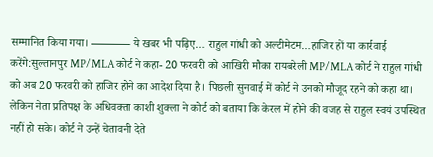सम्मानित किया गया। ———– ये खबर भी पढ़िए… राहुल गांधी को अल्टीमेटम…हाजिर हों या कार्रवाई करेंगे:सुल्तानपुर MP/MLA कोर्ट ने कहा- 20 फरवरी को आखिरी मौका रायबरेली MP/MLA कोर्ट ने राहुल गांधी को अब 20 फरवरी को हाजिर होने का आदेश दिया है। पिछली सुनवाई में कोर्ट ने उनको मौजूद रहने को कहा था। लेकिन नेता प्रतिपक्ष के अधिवक्ता काशी शुक्ला ने कोर्ट को बताया कि केरल में होने की वजह से राहुल स्वयं उपस्थित नहीं हो सके। कोर्ट ने उन्हें चेतावनी देते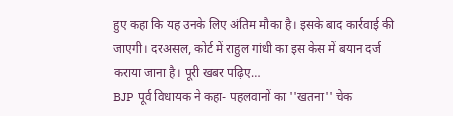हुए कहा कि यह उनके लिए अंतिम मौका है। इसके बाद कार्रवाई की जाएगी। दरअसल, कोर्ट में राहुल गांधी का इस केस में बयान दर्ज कराया जाना है। पूरी खबर पढ़िए…
BJP पूर्व विधायक ने कहा- पहलवानों का ''खतना'' चेक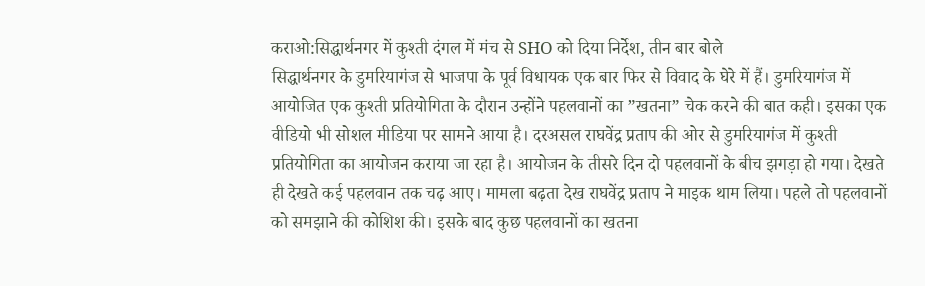कराओ:सिद्धार्थनगर में कुश्ती दंगल में मंच से SHO को दिया निर्देश, तीन बार बोले
सिद्धार्थनगर के डुमरियागंज से भाजपा के पूर्व विधायक एक बार फिर से विवाद के घेरे में हैं। डुमरियागंज में आयोजित एक कुश्ती प्रतियोगिता के दौरान उन्होंने पहलवानों का ”खतना” चेक करने की बात कही। इसका एक वीडियो भी सोशल मीडिया पर सामने आया है। दरअसल राघवेंद्र प्रताप की ओर से डुमरियागंज में कुश्ती प्रतियोगिता का आयोजन कराया जा रहा है। आयोजन के तीसरे दिन दो पहलवानों के बीच झगड़ा हो गया। देखते ही देखते कई पहलवान तक चढ़ आए। मामला बढ़ता देख राघवेंद्र प्रताप ने माइक थाम लिया। पहले तो पहलवानों को समझाने की कोशिश की। इसके बाद कुछ पहलवानों का खतना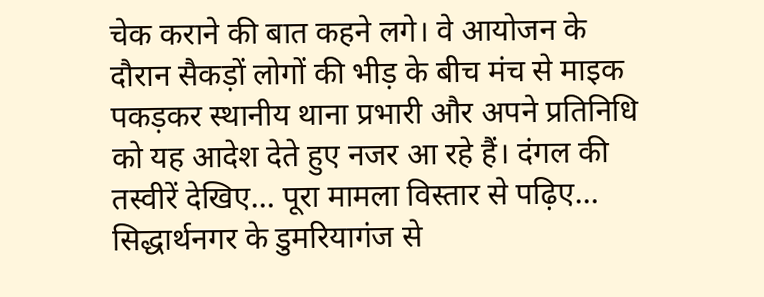चेक कराने की बात कहने लगे। वे आयोजन के दौरान सैकड़ों लोगों की भीड़ के बीच मंच से माइक पकड़कर स्थानीय थाना प्रभारी और अपने प्रतिनिधि को यह आदेश देते हुए नजर आ रहे हैं। दंगल की तस्वीरें देखिए… पूरा मामला विस्तार से पढ़िए… सिद्धार्थनगर के डुमरियागंज से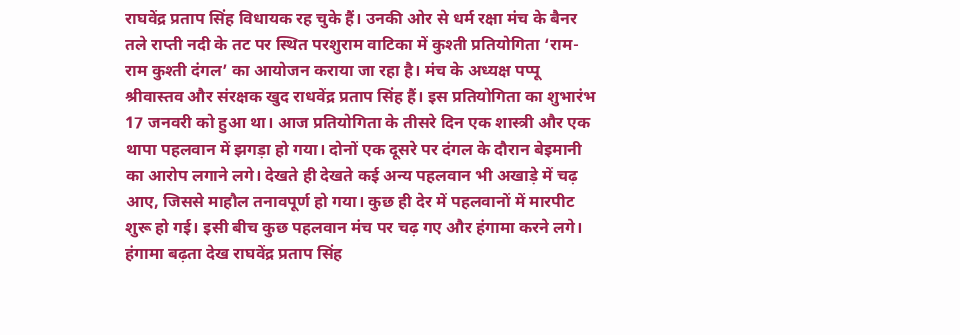राघवेंद्र प्रताप सिंह विधायक रह चुके हैं। उनकी ओर से धर्म रक्षा मंच के बैनर तले राप्ती नदी के तट पर स्थित परशुराम वाटिका में कुश्ती प्रतियोगिता ‘राम-राम कुश्ती दंगल’ का आयोजन कराया जा रहा है। मंच के अध्यक्ष पप्पू श्रीवास्तव और संरक्षक खुद राधवेंद्र प्रताप सिंह हैं। इस प्रतियोगिता का शुभारंभ 17 जनवरी को हुआ था। आज प्रतियोगिता के तीसरे दिन एक शास्त्री और एक थापा पहलवान में झगड़ा हो गया। दोनों एक दूसरे पर दंगल के दौरान बेइमानी का आरोप लगाने लगे। देखते ही देखते कई अन्य पहलवान भी अखाड़े में चढ़ आए, जिससे माहौल तनावपूर्ण हो गया। कुछ ही देर में पहलवानों में मारपीट शुरू हो गई। इसी बीच कुछ पहलवान मंच पर चढ़ गए और हंगामा करने लगे। हंगामा बढ़ता देख राघवेंद्र प्रताप सिंह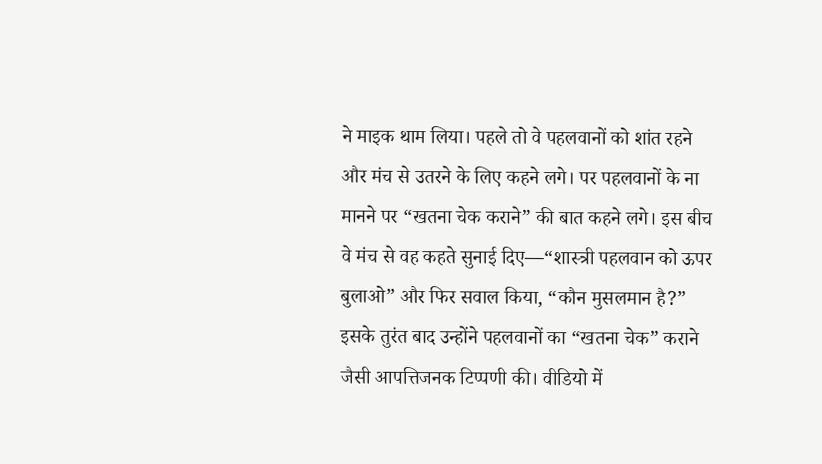ने माइक थाम लिया। पहले तो वे पहलवानों को शांत रहने और मंच से उतरने के लिए कहने लगे। पर पहलवानों के ना मानने पर “खतना चेक कराने” की बात कहने लगे। इस बीच वे मंच से वह कहते सुनाई दिए—“शास्त्री पहलवान को ऊपर बुलाओ” और फिर सवाल किया, “कौन मुसलमान है?” इसके तुरंत बाद उन्होंने पहलवानों का “खतना चेक” कराने जैसी आपत्तिजनक टिप्पणी की। वीडियो में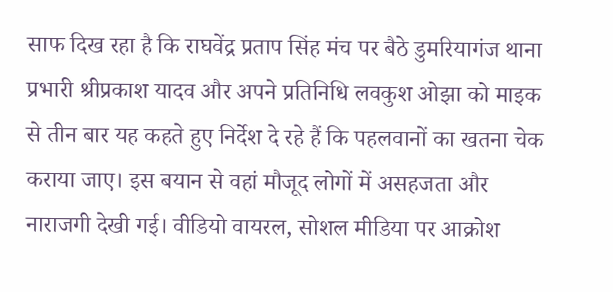साफ दिख रहा है कि राघवेंद्र प्रताप सिंह मंच पर बैठे डुमरियागंज थाना प्रभारी श्रीप्रकाश यादव और अपने प्रतिनिधि लवकुश ओझा को माइक से तीन बार यह कहते हुए निर्देश दे रहे हैं कि पहलवानों का खतना चेक कराया जाए। इस बयान से वहां मौजूद लोगों में असहजता और नाराजगी देखी गई। वीडियो वायरल, सोशल मीडिया पर आक्रोश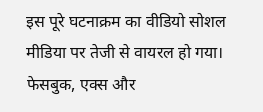इस पूरे घटनाक्रम का वीडियो सोशल मीडिया पर तेजी से वायरल हो गया। फेसबुक, एक्स और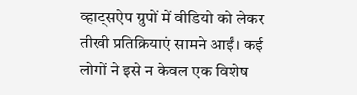व्हाट्सऐप ग्रुपों में वीडियो को लेकर तीखी प्रतिक्रियाएं सामने आईं। कई लोगों ने इसे न केवल एक विशेष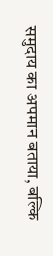समुदाय का अपमान बताया, बल्कि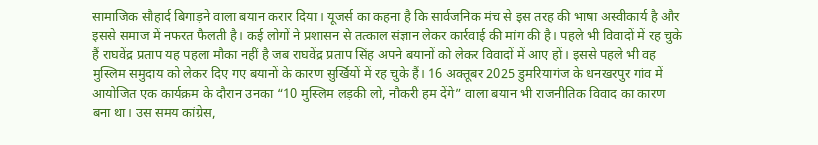सामाजिक सौहार्द बिगाड़ने वाला बयान करार दिया। यूजर्स का कहना है कि सार्वजनिक मंच से इस तरह की भाषा अस्वीकार्य है और इससे समाज में नफरत फैलती है। कई लोगों ने प्रशासन से तत्काल संज्ञान लेकर कार्रवाई की मांग की है। पहले भी विवादों में रह चुके हैं राघवेंद्र प्रताप यह पहला मौका नहीं है जब राघवेंद्र प्रताप सिंह अपने बयानों को लेकर विवादों में आए हों। इससे पहले भी वह मुस्लिम समुदाय को लेकर दिए गए बयानों के कारण सुर्खियों में रह चुके हैं। 16 अक्तूबर 2025 डुमरियागंज के धनखरपुर गांव में आयोजित एक कार्यक्रम के दौरान उनका “10 मुस्लिम लड़की लो, नौकरी हम देंगे” वाला बयान भी राजनीतिक विवाद का कारण बना था। उस समय कांग्रेस,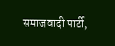समाजवादी पार्टी,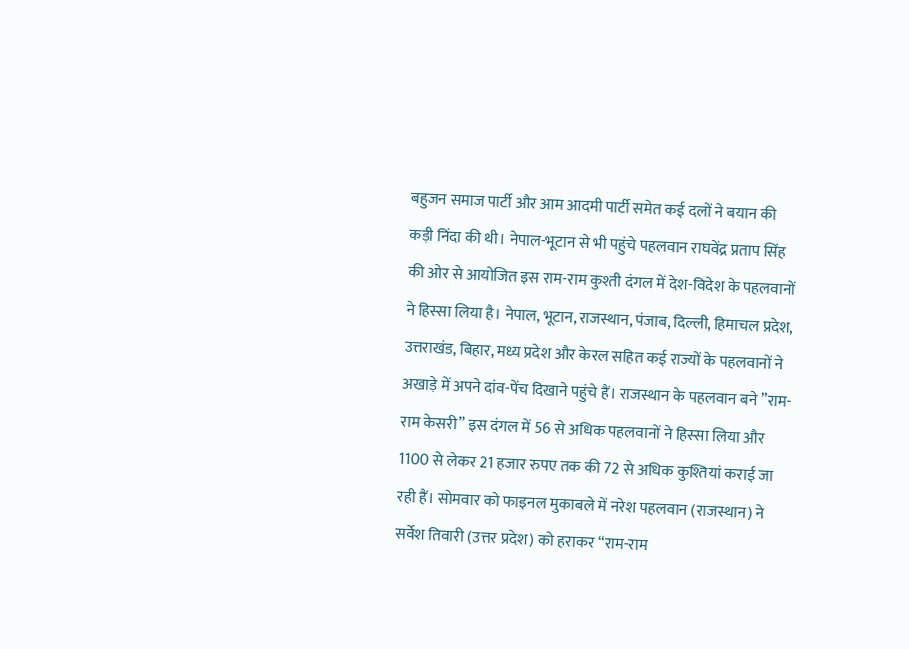बहुजन समाज पार्टी और आम आदमी पार्टी समेत कई दलों ने बयान की कड़ी निंदा की थी। नेपाल-भूटान से भी पहुंचे पहलवान राघवेंद्र प्रताप सिंह की ओर से आयोजित इस राम-राम कुश्ती दंगल में देश-विदेश के पहलवानों ने हिस्सा लिया है। नेपाल, भूटान, राजस्थान, पंजाब, दिल्ली, हिमाचल प्रदेश, उत्तराखंड, बिहार, मध्य प्रदेश और केरल सहित कई राज्यों के पहलवानों ने अखाड़े में अपने दांव-पेंच दिखाने पहुंचे हैं। राजस्थान के पहलवान बने ”राम-राम केसरी” इस दंगल में 56 से अधिक पहलवानों ने हिस्सा लिया और 1100 से लेकर 21 हजार रुपए तक की 72 से अधिक कुश्तियां कराई जा रही हैं। सोमवार को फाइनल मुकाबले में नरेश पहलवान (राजस्थान) ने सर्वेश तिवारी (उत्तर प्रदेश) को हराकर “राम-राम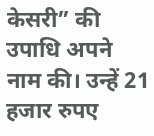केसरी” की उपाधि अपने नाम की। उन्हें 21 हजार रुपए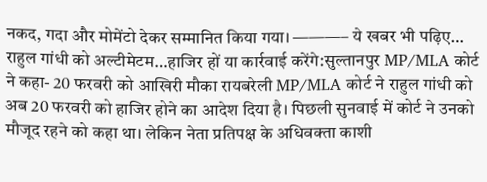नकद, गदा और मोमेंटो देकर सम्मानित किया गया। ———– ये खबर भी पढ़िए… राहुल गांधी को अल्टीमेटम…हाजिर हों या कार्रवाई करेंगे:सुल्तानपुर MP/MLA कोर्ट ने कहा- 20 फरवरी को आखिरी मौका रायबरेली MP/MLA कोर्ट ने राहुल गांधी को अब 20 फरवरी को हाजिर होने का आदेश दिया है। पिछली सुनवाई में कोर्ट ने उनको मौजूद रहने को कहा था। लेकिन नेता प्रतिपक्ष के अधिवक्ता काशी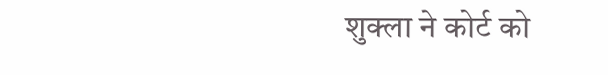शुक्ला ने कोर्ट को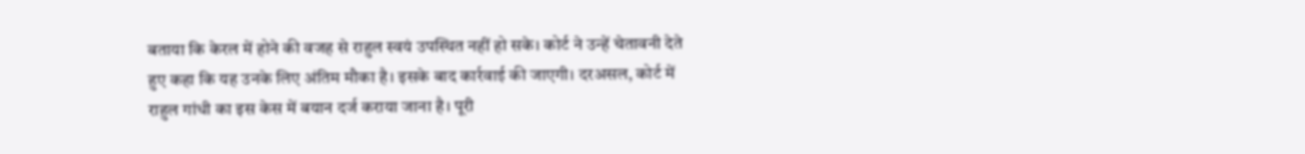बताया कि केरल में होने की वजह से राहुल स्वयं उपस्थित नहीं हो सके। कोर्ट ने उन्हें चेतावनी देते हुए कहा कि यह उनके लिए अंतिम मौका है। इसके बाद कार्रवाई की जाएगी। दरअसल, कोर्ट में राहुल गांधी का इस केस में बयान दर्ज कराया जाना है। पूरी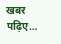खबर पढ़िए…